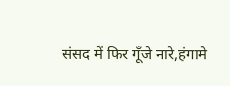संसद में फिर गूँजे नारे,हंगामे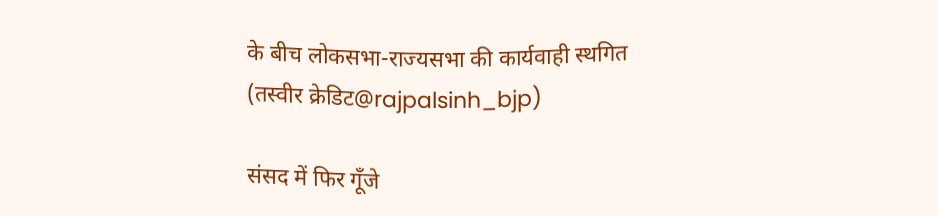के बीच लोकसभा-राज्यसभा की कार्यवाही स्थगित (तस्वीर क्रेडिट@rajpalsinh_bjp)

संसद में फिर गूँजे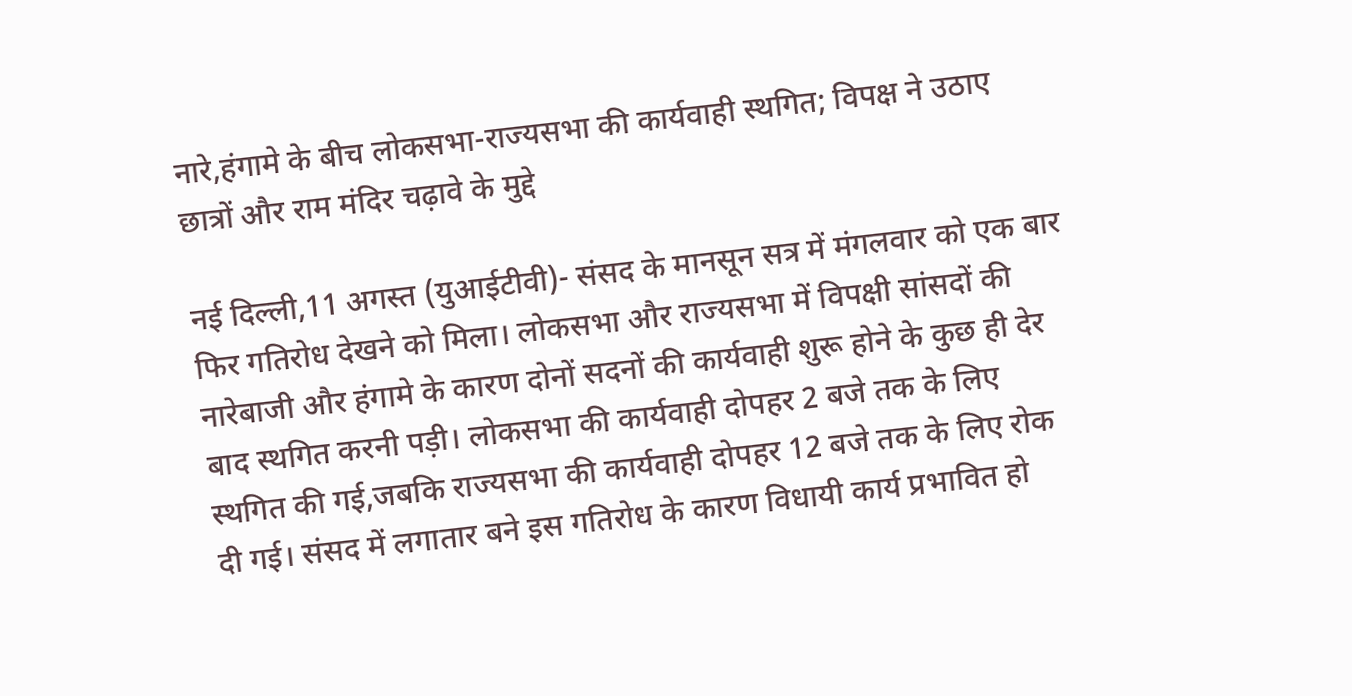नारे,हंगामे के बीच लोकसभा-राज्यसभा की कार्यवाही स्थगित; विपक्ष ने उठाए छात्रों और राम मंदिर चढ़ावे के मुद्दे

नई दिल्ली,11 अगस्त (युआईटीवी)- संसद के मानसून सत्र में मंगलवार को एक बार फिर गतिरोध देखने को मिला। लोकसभा और राज्यसभा में विपक्षी सांसदों की नारेबाजी और हंगामे के कारण दोनों सदनों की कार्यवाही शुरू होने के कुछ ही देर बाद स्थगित करनी पड़ी। लोकसभा की कार्यवाही दोपहर 2 बजे तक के लिए स्थगित की गई,जबकि राज्यसभा की कार्यवाही दोपहर 12 बजे तक के लिए रोक दी गई। संसद में लगातार बने इस गतिरोध के कारण विधायी कार्य प्रभावित हो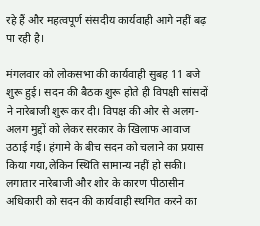रहे हैं और महत्वपूर्ण संसदीय कार्यवाही आगे नहीं बढ़ पा रही है।

मंगलवार को लोकसभा की कार्यवाही सुबह 11 बजे शुरू हुई। सदन की बैठक शुरू होते ही विपक्षी सांसदों ने नारेबाजी शुरू कर दी। विपक्ष की ओर से अलग-अलग मुद्दों को लेकर सरकार के खिलाफ आवाज उठाई गई। हंगामे के बीच सदन को चलाने का प्रयास किया गया,लेकिन स्थिति सामान्य नहीं हो सकी। लगातार नारेबाजी और शोर के कारण पीठासीन अधिकारी को सदन की कार्यवाही स्थगित करने का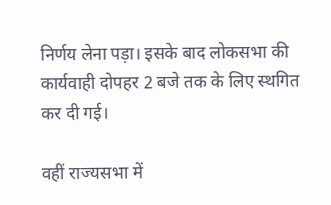निर्णय लेना पड़ा। इसके बाद लोकसभा की कार्यवाही दोपहर 2 बजे तक के लिए स्थगित कर दी गई।

वहीं राज्यसभा में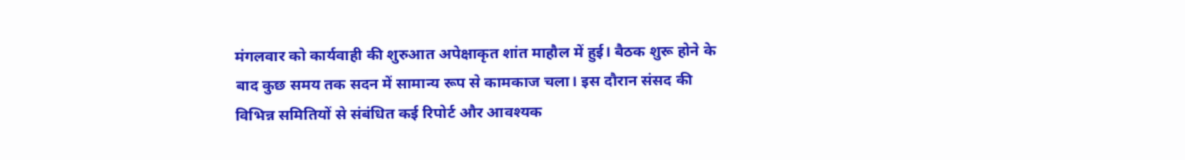मंगलवार को कार्यवाही की शुरुआत अपेक्षाकृत शांत माहौल में हुई। बैठक शुरू होने के बाद कुछ समय तक सदन में सामान्य रूप से कामकाज चला। इस दौरान संसद की विभिन्न समितियों से संबंधित कई रिपोर्ट और आवश्यक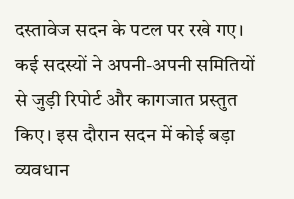दस्तावेज सदन के पटल पर रखे गए। कई सदस्यों ने अपनी-अपनी समितियों से जुड़ी रिपोर्ट और कागजात प्रस्तुत किए। इस दौरान सदन में कोई बड़ा व्यवधान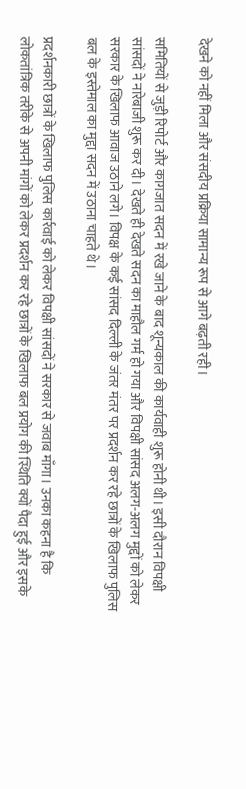देखने को नहीं मिला और संसदीय प्रक्रिया सामान्य रूप से आगे बढ़ती रही।

समितियों से जुड़ी रिपोर्ट और कागजात सदन में रखे जाने के बाद शून्यकाल की कार्यवाही शुरू होनी थी। इसी दौरान विपक्षी सांसदों ने नारेबाजी शुरू कर दी। देखते ही देखते सदन का माहौल गर्म हो गया और विपक्षी सांसद अलग-अलग मुद्दों को लेकर सरकार के खिलाफ आवाज उठाने लगे। विपक्ष के कई सांसद दिल्ली के जंतर मंतर पर प्रदर्शन कर रहे छात्रों के खिलाफ पुलिस बल के इस्तेमाल का मुद्दा सदन में उठाना चाहते थे।

प्रदर्शनकारी छात्रों के खिलाफ पुलिस कार्रवाई को लेकर विपक्षी सांसदों ने सरकार से जवाब माँगा। उनका कहना है कि लोकतांत्रिक तरीके से अपनी मांगों को लेकर प्रदर्शन कर रहे छात्रों के खिलाफ बल प्रयोग की स्थिति क्यों पैदा हुई और इसके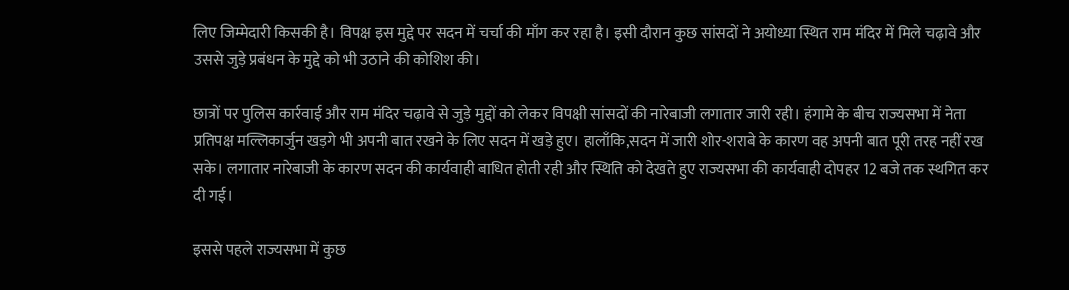लिए जिम्मेदारी किसकी है। विपक्ष इस मुद्दे पर सदन में चर्चा की माँग कर रहा है। इसी दौरान कुछ सांसदों ने अयोध्या स्थित राम मंदिर में मिले चढ़ावे और उससे जुड़े प्रबंधन के मुद्दे को भी उठाने की कोशिश की।

छात्रों पर पुलिस कार्रवाई और राम मंदिर चढ़ावे से जुड़े मुद्दों को लेकर विपक्षी सांसदों की नारेबाजी लगातार जारी रही। हंगामे के बीच राज्यसभा में नेता प्रतिपक्ष मल्लिकार्जुन खड़गे भी अपनी बात रखने के लिए सदन में खड़े हुए। हालाँकि,सदन में जारी शोर-शराबे के कारण वह अपनी बात पूरी तरह नहीं रख सके। लगातार नारेबाजी के कारण सदन की कार्यवाही बाधित होती रही और स्थिति को देखते हुए राज्यसभा की कार्यवाही दोपहर 12 बजे तक स्थगित कर दी गई।

इससे पहले राज्यसभा में कुछ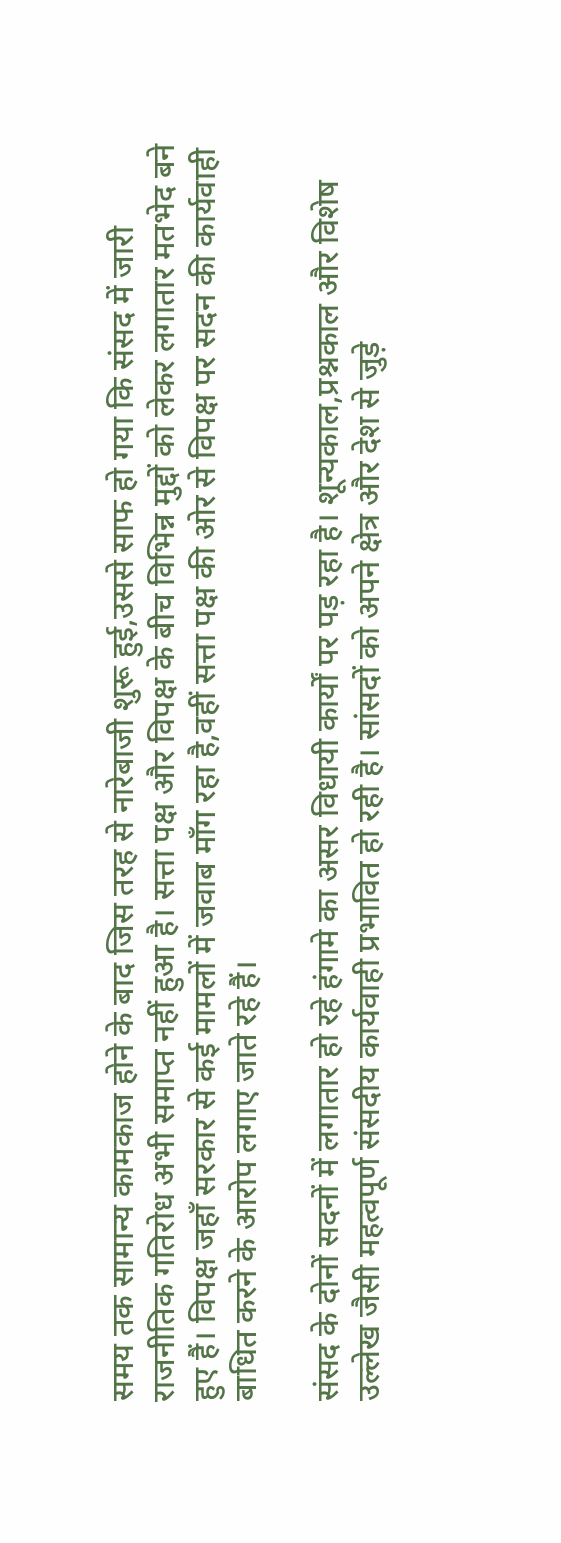समय तक सामान्य कामकाज होने के बाद जिस तरह से नारेबाजी शुरू हुई,उससे साफ हो गया कि संसद में जारी राजनीतिक गतिरोध अभी समाप्त नहीं हुआ है। सत्ता पक्ष और विपक्ष के बीच विभिन्न मुद्दों को लेकर लगातार मतभेद बने हुए हैं। विपक्ष जहाँ सरकार से कई मामलों में जवाब माँग रहा है,वहीं सत्ता पक्ष की ओर से विपक्ष पर सदन की कार्यवाही बाधित करने के आरोप लगाए जाते रहे हैं।

संसद के दोनों सदनों में लगातार हो रहे हंगामे का असर विधायी कार्यों पर पड़ रहा है। शून्यकाल,प्रश्नकाल और विशेष उल्लेख जैसी महत्वपूर्ण संसदीय कार्यवाही प्रभावित हो रही है। सांसदों को अपने क्षेत्र और देश से जुड़े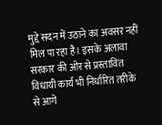मुद्दे सदन में उठाने का अवसर नहीं मिल पा रहा है। इसके अलावा सरकार की ओर से प्रस्तावित विधायी कार्य भी निर्धारित तरीके से आगे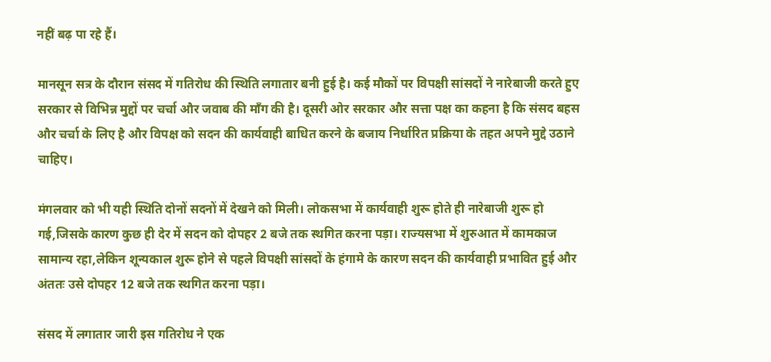नहीं बढ़ पा रहे हैं।

मानसून सत्र के दौरान संसद में गतिरोध की स्थिति लगातार बनी हुई है। कई मौकों पर विपक्षी सांसदों ने नारेबाजी करते हुए सरकार से विभिन्न मुद्दों पर चर्चा और जवाब की माँग की है। दूसरी ओर सरकार और सत्ता पक्ष का कहना है कि संसद बहस और चर्चा के लिए है और विपक्ष को सदन की कार्यवाही बाधित करने के बजाय निर्धारित प्रक्रिया के तहत अपने मुद्दे उठाने चाहिए।

मंगलवार को भी यही स्थिति दोनों सदनों में देखने को मिली। लोकसभा में कार्यवाही शुरू होते ही नारेबाजी शुरू हो गई,जिसके कारण कुछ ही देर में सदन को दोपहर 2 बजे तक स्थगित करना पड़ा। राज्यसभा में शुरुआत में कामकाज सामान्य रहा,लेकिन शून्यकाल शुरू होने से पहले विपक्षी सांसदों के हंगामे के कारण सदन की कार्यवाही प्रभावित हुई और अंततः उसे दोपहर 12 बजे तक स्थगित करना पड़ा।

संसद में लगातार जारी इस गतिरोध ने एक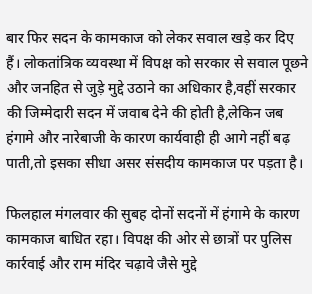बार फिर सदन के कामकाज को लेकर सवाल खड़े कर दिए हैं। लोकतांत्रिक व्यवस्था में विपक्ष को सरकार से सवाल पूछने और जनहित से जुड़े मुद्दे उठाने का अधिकार है,वहीं सरकार की जिम्मेदारी सदन में जवाब देने की होती है,लेकिन जब हंगामे और नारेबाजी के कारण कार्यवाही ही आगे नहीं बढ़ पाती,तो इसका सीधा असर संसदीय कामकाज पर पड़ता है।

फिलहाल मंगलवार की सुबह दोनों सदनों में हंगामे के कारण कामकाज बाधित रहा। विपक्ष की ओर से छात्रों पर पुलिस कार्रवाई और राम मंदिर चढ़ावे जैसे मुद्दे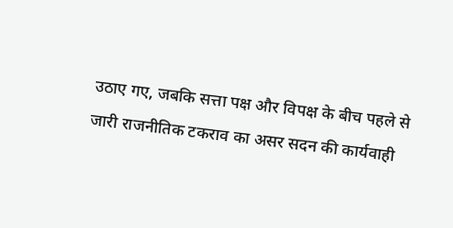उठाए गए, जबकि सत्ता पक्ष और विपक्ष के बीच पहले से जारी राजनीतिक टकराव का असर सदन की कार्यवाही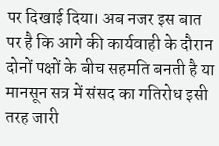पर दिखाई दिया। अब नजर इस बात पर है कि आगे की कार्यवाही के दौरान दोनों पक्षों के बीच सहमति बनती है या मानसून सत्र में संसद का गतिरोध इसी तरह जारी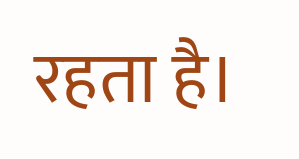रहता है।